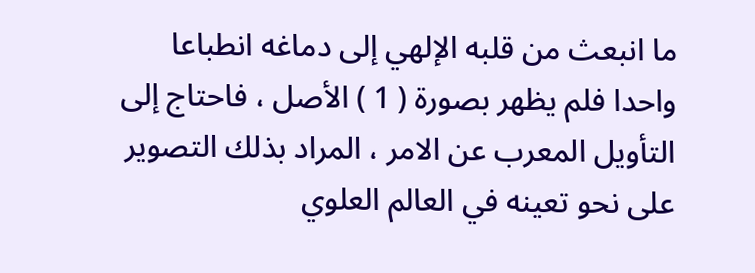ما انبعث من قلبه الإلهي إلى دماغه انطباعا واحدا فلم يظهر بصورة ( 1 ) الأصل ، فاحتاج إلى التأويل المعرب عن الامر ، المراد بذلك التصوير على نحو تعينه في العالم العلوي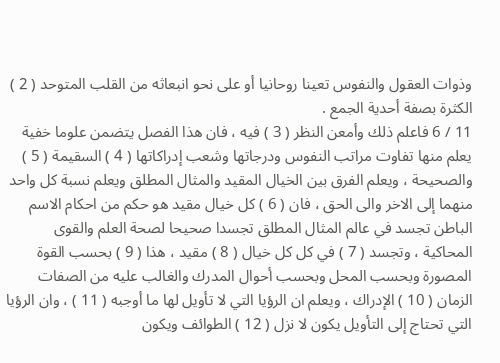وذوات العقول والنفوس تعينا روحانيا أو على نحو انبعاثه من القلب المتوحد ( 2 ) الكثرة بصفة أحدية الجمع .
11 / 6 فاعلم ذلك وأمعن النظر ( 3 ) فيه ، فان هذا الفصل يتضمن علوما خفية يعلم منها تفاوت مراتب النفوس ودرجاتها وشعب إدراكاتها ( 4 ) السقيمة ( 5 ) والصحيحة ، ويعلم الفرق بين الخيال المقيد والمثال المطلق ويعلم نسبة كل واحد منهما إلى الاخر والى الحق ، فان ( 6 ) كل خيال مقيد هو حكم من احكام الاسم الباطن تجسد في عالم المثال المطلق تجسدا صحيحا لصحة العلم والقوى المحاكية ، وتجسد ( 7 ) في كل كل خيال ( 8 ) مقيد ، هذا ( 9 ) بحسب القوة المصورة وبحسب المحل وبحسب أحوال المدرك والغالب عليه من الصفات الزمان ( 10 ) الإدراك ، ويعلم ان الرؤيا التي لا تأويل لها ما أوجبه ( 11 ) ، وان الرؤيا التي تحتاج إلى التأويل يكون لا نزل ( 12 ) الطوائف ويكون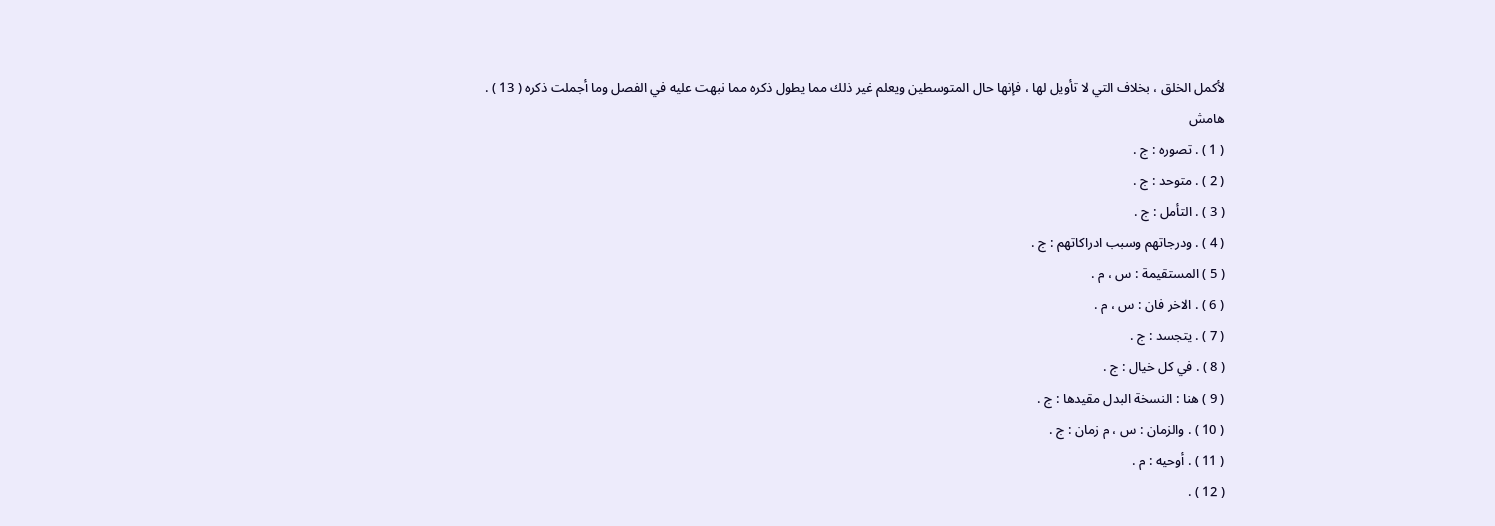لأكمل الخلق ، بخلاف التي لا تأويل لها ، فإنها حال المتوسطين ويعلم غير ذلك مما يطول ذكره مما نبهت عليه في الفصل وما أجملت ذكره ( 13 ) .
هامش
( 1 ) . تصوره : ج .
( 2 ) . متوحد : ج .
( 3 ) . التأمل : ج .
( 4 ) . ودرجاتهم وسبب ادراكاتهم : ج .
( 5 ) المستقيمة : س ، م .
( 6 ) . الاخر فان : س ، م .
( 7 ) . يتجسد : ج .
( 8 ) . في كل خيال : ج .
( 9 ) هنا : النسخة البدل مقيدها : ج .
( 10 ) . والزمان : س ، م زمان : ج .
( 11 ) . أوحيه : م .
( 12 ) .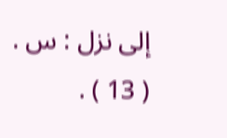إلى نزل : س .
( 13 ) .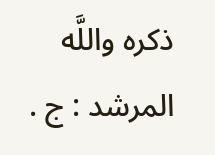ذكره واللَّه المرشد : ج .